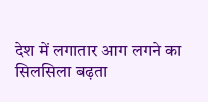देश में लगातार आग लगने का सिलसिला बढ़ता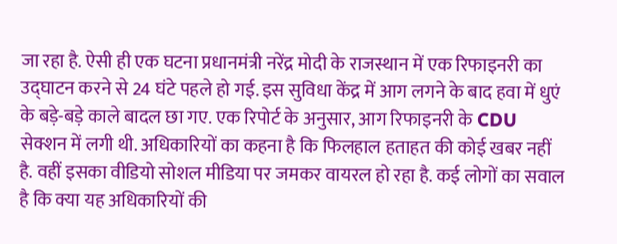जा रहा है. ऐसी ही एक घटना प्रधानमंत्री नरेंद्र मोदी के राजस्थान में एक रिफाइनरी का उद्घाटन करने से 24 घंटे पहले हो गई. इस सुविधा केंद्र में आग लगने के बाद हवा में धुएं के बड़े-बड़े काले बादल छा गए. एक रिपोर्ट के अनुसार, आग रिफाइनरी के CDU सेक्शन में लगी थी. अधिकारियों का कहना है कि फिलहाल हताहत की कोई खबर नहीं है. वहीं इसका वीडियो सोशल मीडिया पर जमकर वायरल हो रहा है. कई लोगों का सवाल है कि क्या यह अधिकारियों की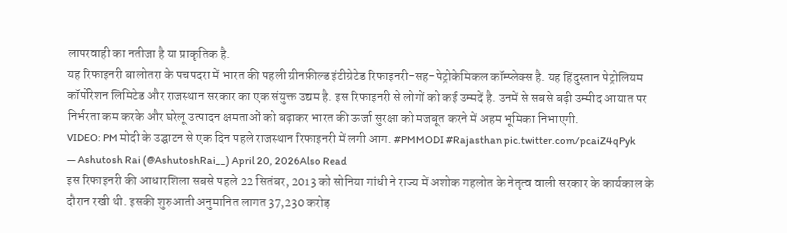लापरवाही का नतीजा है या प्राकृतिक है.
यह रिफाइनरी बालोतरा के पचपदरा में भारत की पहली ग्रीनफ़ील्ड इंटीग्रेटेड रिफाइनरी-सह-पेट्रोकेमिकल कॉम्प्लेक्स है. यह हिंदुस्तान पेट्रोलियम कॉर्पोरेशन लिमिटेड और राजस्थान सरकार का एक संयुक्त उद्यम है. इस रिफाइनरी से लोगों को कई उम्मदें है. उनमें से सबसे बढ़ी उम्मीद आयात पर निर्भरता कम करके और घरेलू उत्पादन क्षमताओं को बढ़ाकर भारत की ऊर्जा सुरक्षा को मजबूत करने में अहम भूमिका निभाएगी.
VIDEO: PM मोदी के उद्घाटन से एक दिन पहले राजस्थान रिफाइनरी में लगी आग. #PMMODI #Rajasthan pic.twitter.com/pcaiZ4qPyk
— Ashutosh Rai (@AshutoshRai__) April 20, 2026Also Read
इस रिफाइनरी की आधारशिला सबसे पहले 22 सितंबर, 2013 को सोनिया गांधी ने राज्य में अशोक गहलोत के नेतृत्व वाली सरकार के कार्यकाल के दौरान रखी थी. इसकी शुरुआती अनुमानित लागत 37,230 करोड़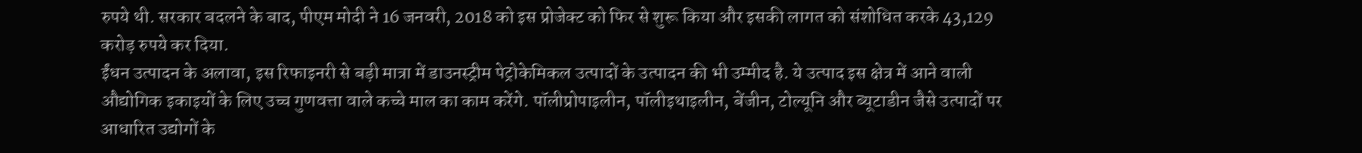रुपये थी. सरकार बदलने के बाद, पीएम मोदी ने 16 जनवरी, 2018 को इस प्रोजेक्ट को फिर से शुरू किया और इसकी लागत को संशोधित करके 43,129 करोड़ रुपये कर दिया.
ईंधन उत्पादन के अलावा, इस रिफाइनरी से बड़ी मात्रा में डाउनस्ट्रीम पेट्रोकेमिकल उत्पादों के उत्पादन की भी उम्मीद है. ये उत्पाद इस क्षेत्र में आने वाली औद्योगिक इकाइयों के लिए उच्च गुणवत्ता वाले कच्चे माल का काम करेंगे. पॉलीप्रोपाइलीन, पॉलीइथाइलीन, बेंजीन, टोल्यूनि और ब्यूटाडीन जैसे उत्पादों पर आधारित उद्योगों के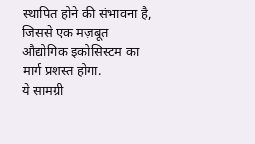स्थापित होने की संभावना है, जिससे एक मज़बूत औद्योगिक इकोसिस्टम का मार्ग प्रशस्त होगा.
ये सामग्री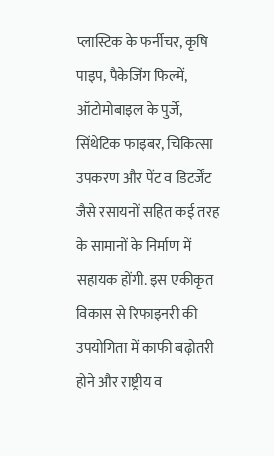प्लास्टिक के फर्नीचर, कृषि पाइप, पैकेजिंग फिल्में, ऑटोमोबाइल के पुर्जे, सिंथेटिक फाइबर, चिकित्सा उपकरण और पेंट व डिटर्जेंट जैसे रसायनों सहित कई तरह के सामानों के निर्माण में सहायक होंगी. इस एकीकृत विकास से रिफाइनरी की उपयोगिता में काफी बढ़ोतरी होने और राष्ट्रीय व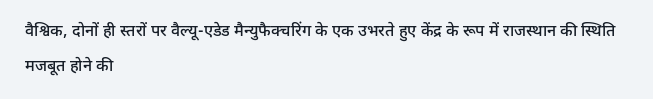वैश्विक, दोनों ही स्तरों पर वैल्यू-एडेड मैन्युफैक्चरिंग के एक उभरते हुए केंद्र के रूप में राजस्थान की स्थिति मजबूत होने की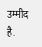उम्मीद है.